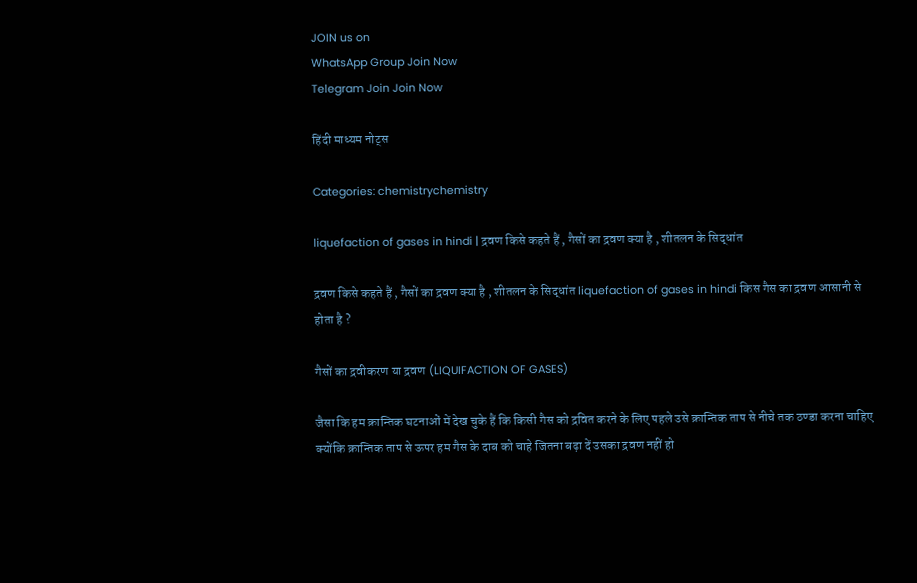JOIN us on
WhatsApp Group Join Now
Telegram Join Join Now

हिंदी माध्यम नोट्स

Categories: chemistrychemistry

liquefaction of gases in hindi | द्रवण किसे कहते हैं , गैसों का द्रवण क्या है , शीतलन के सिद्धांत

द्रवण किसे कहते हैं , गैसों का द्रवण क्या है , शीतलन के सिद्धांत liquefaction of gases in hindi किस गैस का द्रवण आसानी से होता है ?

गैसों का द्रवीकरण या द्रवण (LIQUIFACTION OF GASES)

जैसा कि हम क्रान्तिक घटनाओं में देख चुके हैं कि किसी गैस को द्रवित करने के लिए पहले उसे क्रान्तिक ताप से नीचे तक ठण्डा करना चाहिए क्योंकि क्रान्तिक ताप से ऊपर हम गैस के दाब को चाहे जितना बढ़ा दें उसका द्रवण नहीं हो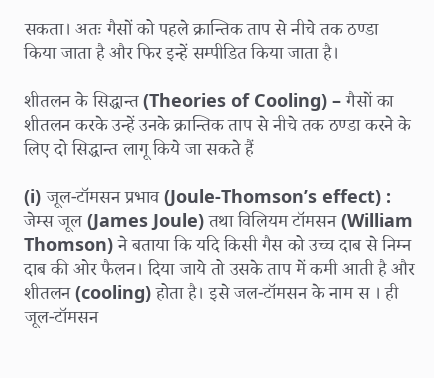सकता। अतः गैसों को पहले क्रान्तिक ताप से नीचे तक ठण्डा किया जाता है और फिर इन्हें सम्पीडित किया जाता है।

शीतलन के सिद्धान्त (Theories of Cooling) – गैसों का शीतलन करके उन्हें उनके क्रान्तिक ताप से नीचे तक ठण्डा करने के लिए दो सिद्धान्त लागू किये जा सकते हैं

(i) जूल-टॉमसन प्रभाव (Joule-Thomson’s effect) : जेम्स जूल (James Joule) तथा विलियम टॉमसन (William Thomson) ने बताया कि यदि किसी गैस को उच्च दाब से निम्न दाब की ओर फैलन। दिया जाये तो उसके ताप में कमी आती है और शीतलन (cooling) होता है। इसे जल-टॉमसन के नाम स । ही जूल-टॉमसन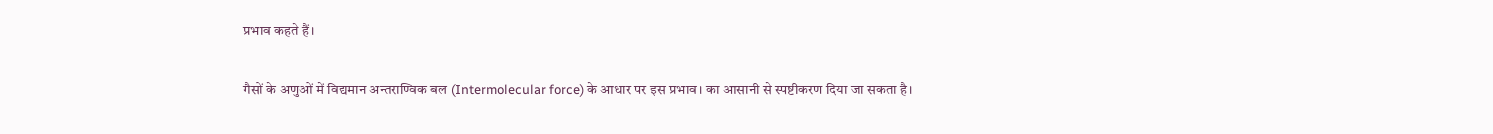प्रभाव कहते हैं।

गैसों के अणुओं में विद्यमान अन्तराण्विक बल (Intermolecular force) के आधार पर इस प्रभाव। का आसानी से स्पष्टीकरण दिया जा सकता है।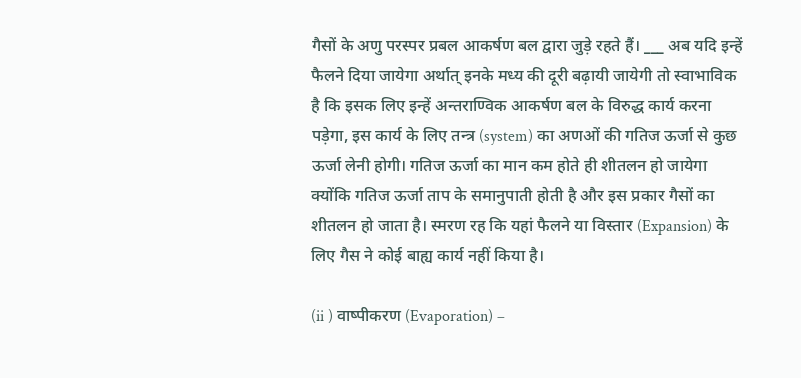गैसों के अणु परस्पर प्रबल आकर्षण बल द्वारा जुड़े रहते हैं। ___ अब यदि इन्हें फैलने दिया जायेगा अर्थात् इनके मध्य की दूरी बढ़ायी जायेगी तो स्वाभाविक है कि इसक लिए इन्हें अन्तराण्विक आकर्षण बल के विरुद्ध कार्य करना पड़ेगा, इस कार्य के लिए तन्त्र (system) का अणओं की गतिज ऊर्जा से कुछ ऊर्जा लेनी होगी। गतिज ऊर्जा का मान कम होते ही शीतलन हो जायेगा क्योंकि गतिज ऊर्जा ताप के समानुपाती होती है और इस प्रकार गैसों का शीतलन हो जाता है। स्मरण रह कि यहां फैलने या विस्तार (Expansion) के लिए गैस ने कोई बाह्य कार्य नहीं किया है।

(ii ) वाष्पीकरण (Evaporation) –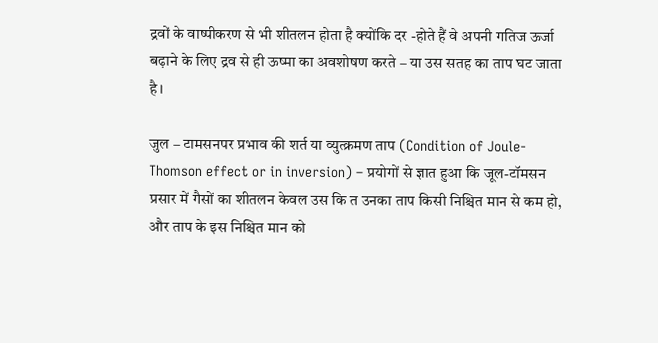द्रवों के वाष्पीकरण से भी शीतलन होता है क्योंकि दर -होते हैं वे अपनी गतिज ऊर्जा बढ़ाने के लिए द्रव से ही ऊष्मा का अवशोषण करते – या उस सतह का ताप घट जाता है।

जुल – टामसनपर प्रभाव की शर्त या व्युत्क्रमण ताप (Condition of Joule-Thomson effect or in inversion) – प्रयोगों से ज्ञात हुआ कि जूल-टॉमसन प्रसार में गैसों का शीतलन केवल उस कि त उनका ताप किसी निश्चित मान से कम हो, और ताप के इस निश्चित मान को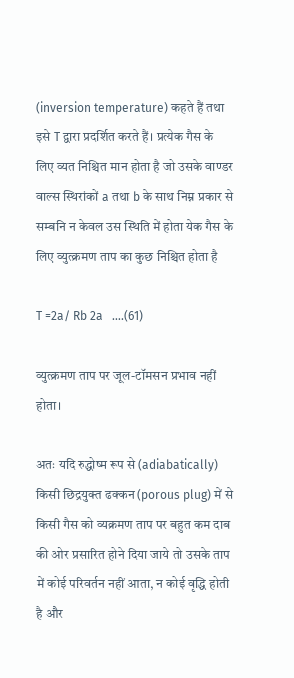(inversion temperature) कहते हैं तथा इसे T द्वारा प्रदर्शित करते हैं। प्रत्येक गैस के लिए व्यत निश्चित मान होता है जो उसके वाण्डर वाल्स स्थिरांकों a तथा b के साथ निम्न प्रकार से सम्बनि न केवल उस स्थिति में होता येक गैस के लिए व्युत्क्रमण ताप का कुछ निश्चित होता है

T =2a/ Rb 2a   ….(61)

व्युत्क्रमण ताप पर जूल-टॉमसन प्रभाव नहीं होता।

अतः यदि रुद्धोष्म रूप से (adiabatically) किसी छिद्रयुक्त ढक्कन (porous plug) में से किसी गैस को व्यक्रमण ताप पर बहुत कम दाब की ओर प्रसारित होने दिया जाये तो उसके ताप में कोई परिवर्तन नहीं आता, न कोई वृद्धि होती है और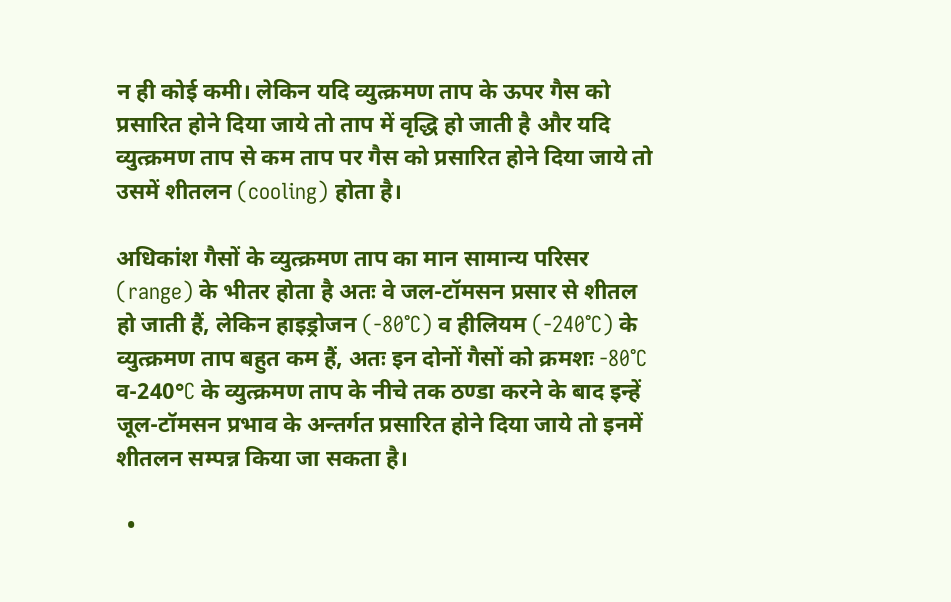न ही कोई कमी। लेकिन यदि व्युत्क्रमण ताप के ऊपर गैस को प्रसारित होने दिया जाये तो ताप में वृद्धि हो जाती है और यदि व्युत्क्रमण ताप से कम ताप पर गैस को प्रसारित होने दिया जाये तो उसमें शीतलन (cooling) होता है।

अधिकांश गैसों के व्युत्क्रमण ताप का मान सामान्य परिसर (range) के भीतर होता है अतः वे जल-टॉमसन प्रसार से शीतल हो जाती हैं, लेकिन हाइड्रोजन (-80°C) व हीलियम (-240°C) के व्युत्क्रमण ताप बहुत कम हैं, अतः इन दोनों गैसों को क्रमशः -80°C व-240°C के व्युत्क्रमण ताप के नीचे तक ठण्डा करने के बाद इन्हें जूल-टॉमसन प्रभाव के अन्तर्गत प्रसारित होने दिया जाये तो इनमें शीतलन सम्पन्न किया जा सकता है।

  •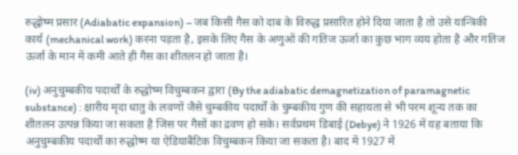रुद्धोष्म प्रसार (Adiabatic expansion) – जब किसी गैस को दाब के विरुद्ध प्रसारित होने दिया जाता है तो उसे यान्त्रिकी कार्य (mechanical work) करना पड़ता है, इसके लिए गैस के अणुओं की गतिज ऊर्जा का कुछ भाग व्यय होता है और गतिज ऊर्जा के मान में कमी आते ही गैस का शीतलन हो जाता है।

(iv) अनुचुम्बकीय पदार्थों के रुद्धोष्म विचुम्बकन द्वारा (By the adiabatic demagnetization of paramagnetic substance) : क्षारीय मृदा धातु के लवणों जैसे चुम्बकीय पदार्थों के चुम्बकीय गुण की सहायता से भी परम शून्य तक का शीतलन उत्पन्न किया जा सकता है जिस पर गैसों का द्रवण हो सके। सर्वप्रथम डिबाई (Debye) ने 1926 में यह बताया कि अनुचुम्बकीय पदार्थों का रुद्धोष्म या ऐडियाबैटिक विचुम्बकन किया जा सकता है। बाद में 1927 में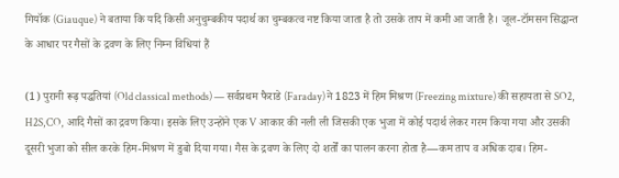गियॉक (Giauque) ने बताया कि यदि किसी अनुचुम्बकीय पदार्थ का चुम्बकत्व नष्ट किया जाता है तो उसके ताप में कमी आ जाती है। जूल-टॉमसन सिद्धान्त के आधार पर गैसों के द्रवण के लिए निम्न विधियां हैं

(1) पुरानी रूढ़ पद्धतियां (Old classical methods) — सर्वप्रथम फैराडे (Faraday) ने 1823 में हिम मिश्रण (Freezing mixture) की सहायता से SO2, H2S,CO, आदि गैसों का द्रवण किया। इसके लिए उन्होंने एक V आकार की नली ली जिसकी एक भुजा में कोई पदार्थ लेकर गरम किया गया और उसकी दूसरी भुजा को सील करके हिम-मिश्रण में डुबो दिया गया। गैस के द्रवण के लिए दो शर्तों का पालन करना होता है—कम ताप व अधिक दाब। हिम-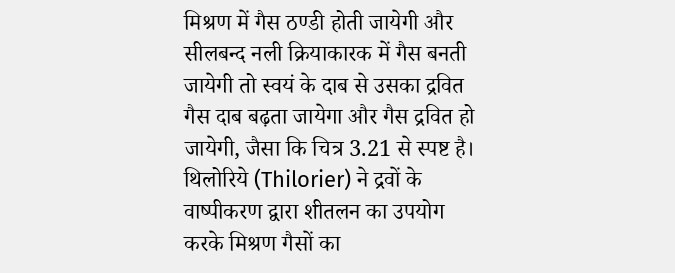मिश्रण में गैस ठण्डी होती जायेगी और सीलबन्द नली क्रियाकारक में गैस बनती जायेगी तो स्वयं के दाब से उसका द्रवित गैस दाब बढ़ता जायेगा और गैस द्रवित हो जायेगी, जैसा कि चित्र 3.21 से स्पष्ट है। थिलोरिये (Thilorier) ने द्रवों के वाष्पीकरण द्वारा शीतलन का उपयोग करके मिश्रण गैसों का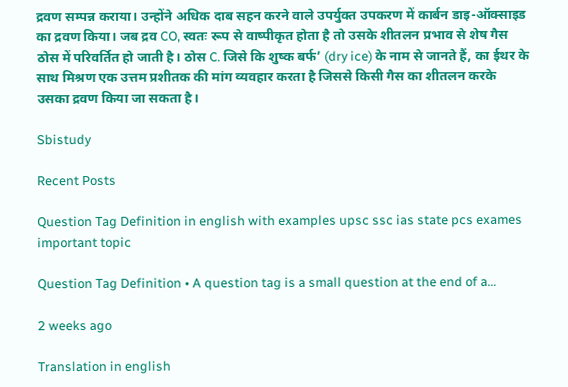द्रवण सम्पन्न कराया। उन्होंने अधिक दाब सहन करने वाले उपर्युक्त उपकरण में कार्बन डाइ-ऑक्साइड का द्रवण किया। जब द्रव CO, स्वतः रूप से वाष्पीकृत होता है तो उसके शीतलन प्रभाव से शेष गैस ठोस में परिवर्तित हो जाती है। ठोस C. जिसे कि शुष्क बर्फ’ (dry ice) के नाम से जानते हैं, का ईथर के साथ मिश्रण एक उत्तम प्रशीतक की मांग व्यवहार करता है जिससे किसी गैस का शीतलन करके उसका द्रवण किया जा सकता है।

Sbistudy

Recent Posts

Question Tag Definition in english with examples upsc ssc ias state pcs exames important topic

Question Tag Definition • A question tag is a small question at the end of a…

2 weeks ago

Translation in english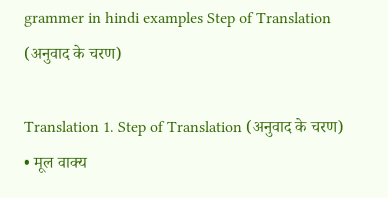grammer in hindi examples Step of Translation (अनुवाद के चरण)

Translation 1. Step of Translation (अनुवाद के चरण) • मूल वाक्य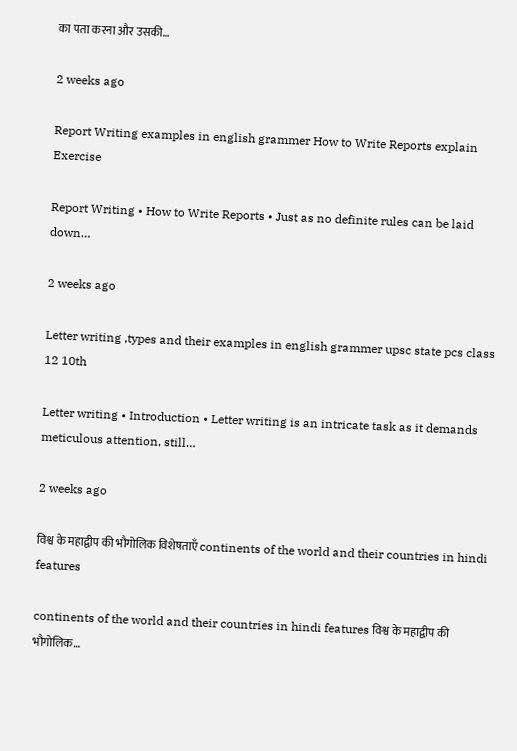का पता करना और उसकी…

2 weeks ago

Report Writing examples in english grammer How to Write Reports explain Exercise

Report Writing • How to Write Reports • Just as no definite rules can be laid down…

2 weeks ago

Letter writing ,types and their examples in english grammer upsc state pcs class 12 10th

Letter writing • Introduction • Letter writing is an intricate task as it demands meticulous attention, still…

2 weeks ago

विश्व के महाद्वीप की भौगोलिक विशेषताएँ continents of the world and their countries in hindi features

continents of the world and their countries in hindi features विश्व के महाद्वीप की भौगोलिक…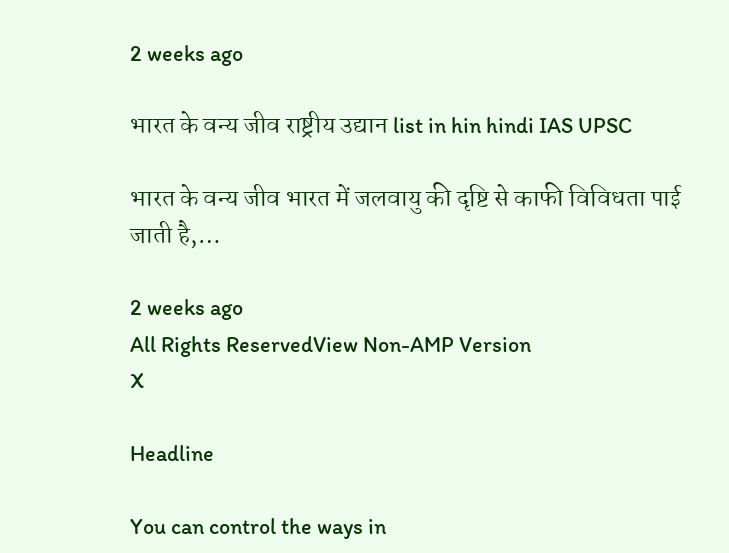2 weeks ago

भारत के वन्य जीव राष्ट्रीय उद्यान list in hin hindi IAS UPSC

भारत के वन्य जीव भारत में जलवायु की दृष्टि से काफी विविधता पाई जाती है,…

2 weeks ago
All Rights ReservedView Non-AMP Version
X

Headline

You can control the ways in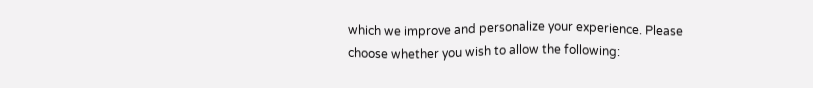which we improve and personalize your experience. Please choose whether you wish to allow the following: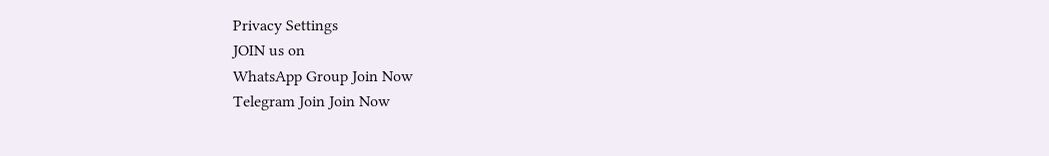Privacy Settings
JOIN us on
WhatsApp Group Join Now
Telegram Join Join Now